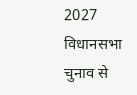2027 विधानसभा चुनाव से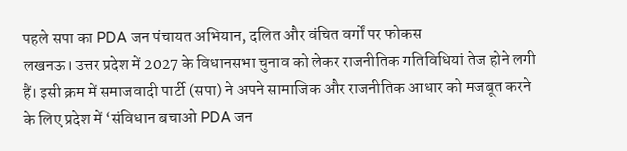पहले सपा का PDA जन पंचायत अभियान, दलित और वंचित वर्गों पर फोकस
लखनऊ। उत्तर प्रदेश में 2027 के विधानसभा चुनाव को लेकर राजनीतिक गतिविधियां तेज होने लगी हैं। इसी क्रम में समाजवादी पार्टी (सपा) ने अपने सामाजिक और राजनीतिक आधार को मजबूत करने के लिए प्रदेश में ‘संविधान बचाओ PDA जन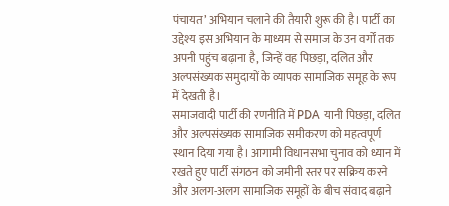पंचायत’ अभियान चलाने की तैयारी शुरू की है। पार्टी का उद्देश्य इस अभियान के माध्यम से समाज के उन वर्गों तक अपनी पहुंच बढ़ाना है, जिन्हें वह पिछड़ा, दलित और अल्पसंख्यक समुदायों के व्यापक सामाजिक समूह के रूप में देखती है।
समाजवादी पार्टी की रणनीति में PDA यानी पिछड़ा, दलित और अल्पसंख्यक सामाजिक समीकरण को महत्वपूर्ण स्थान दिया गया है। आगामी विधानसभा चुनाव को ध्यान में रखते हुए पार्टी संगठन को जमीनी स्तर पर सक्रिय करने और अलग-अलग सामाजिक समूहों के बीच संवाद बढ़ाने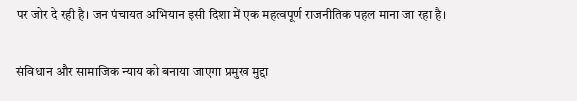पर जोर दे रही है। जन पंचायत अभियान इसी दिशा में एक महत्वपूर्ण राजनीतिक पहल माना जा रहा है।

संविधान और सामाजिक न्याय को बनाया जाएगा प्रमुख मुद्दा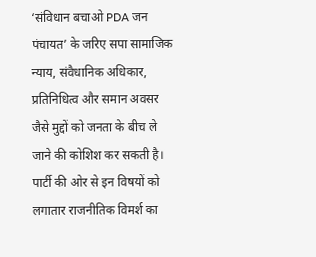‘संविधान बचाओ PDA जन पंचायत’ के जरिए सपा सामाजिक न्याय, संवैधानिक अधिकार, प्रतिनिधित्व और समान अवसर जैसे मुद्दों को जनता के बीच ले जाने की कोशिश कर सकती है। पार्टी की ओर से इन विषयों को लगातार राजनीतिक विमर्श का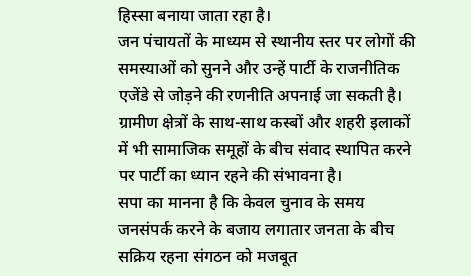हिस्सा बनाया जाता रहा है।
जन पंचायतों के माध्यम से स्थानीय स्तर पर लोगों की समस्याओं को सुनने और उन्हें पार्टी के राजनीतिक एजेंडे से जोड़ने की रणनीति अपनाई जा सकती है। ग्रामीण क्षेत्रों के साथ-साथ कस्बों और शहरी इलाकों में भी सामाजिक समूहों के बीच संवाद स्थापित करने पर पार्टी का ध्यान रहने की संभावना है।
सपा का मानना है कि केवल चुनाव के समय जनसंपर्क करने के बजाय लगातार जनता के बीच सक्रिय रहना संगठन को मजबूत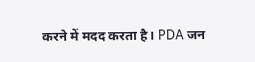करने में मदद करता है। PDA जन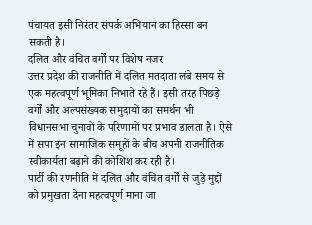पंचायत इसी निरंतर संपर्क अभियान का हिस्सा बन सकती है।
दलित और वंचित वर्गों पर विशेष नजर
उत्तर प्रदेश की राजनीति में दलित मतदाता लंबे समय से एक महत्वपूर्ण भूमिका निभाते रहे हैं। इसी तरह पिछड़े वर्गों और अल्पसंख्यक समुदायों का समर्थन भी विधानसभा चुनावों के परिणामों पर प्रभाव डालता है। ऐसे में सपा इन सामाजिक समूहों के बीच अपनी राजनीतिक स्वीकार्यता बढ़ाने की कोशिश कर रही है।
पार्टी की रणनीति में दलित और वंचित वर्गों से जुड़े मुद्दों को प्रमुखता देना महत्वपूर्ण माना जा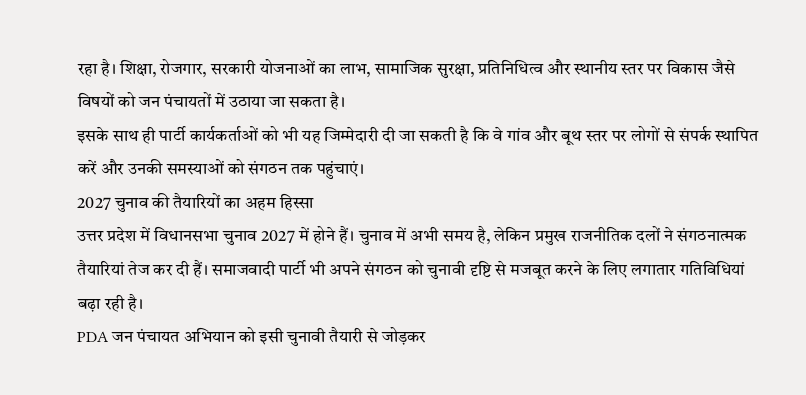रहा है। शिक्षा, रोजगार, सरकारी योजनाओं का लाभ, सामाजिक सुरक्षा, प्रतिनिधित्व और स्थानीय स्तर पर विकास जैसे विषयों को जन पंचायतों में उठाया जा सकता है।
इसके साथ ही पार्टी कार्यकर्ताओं को भी यह जिम्मेदारी दी जा सकती है कि वे गांव और बूथ स्तर पर लोगों से संपर्क स्थापित करें और उनकी समस्याओं को संगठन तक पहुंचाएं।
2027 चुनाव की तैयारियों का अहम हिस्सा
उत्तर प्रदेश में विधानसभा चुनाव 2027 में होने हैं। चुनाव में अभी समय है, लेकिन प्रमुख राजनीतिक दलों ने संगठनात्मक तैयारियां तेज कर दी हैं। समाजवादी पार्टी भी अपने संगठन को चुनावी दृष्टि से मजबूत करने के लिए लगातार गतिविधियां बढ़ा रही है।
PDA जन पंचायत अभियान को इसी चुनावी तैयारी से जोड़कर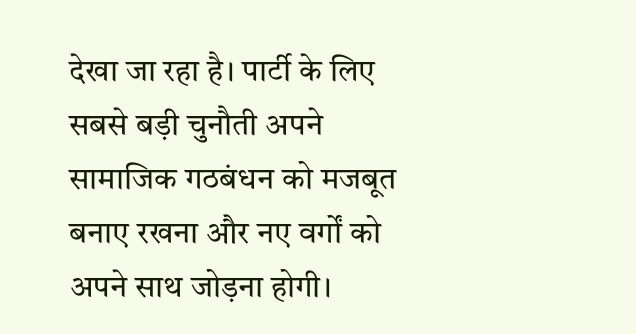देखा जा रहा है। पार्टी के लिए सबसे बड़ी चुनौती अपने सामाजिक गठबंधन को मजबूत बनाए रखना और नए वर्गों को अपने साथ जोड़ना होगी।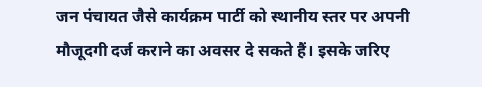जन पंचायत जैसे कार्यक्रम पार्टी को स्थानीय स्तर पर अपनी मौजूदगी दर्ज कराने का अवसर दे सकते हैं। इसके जरिए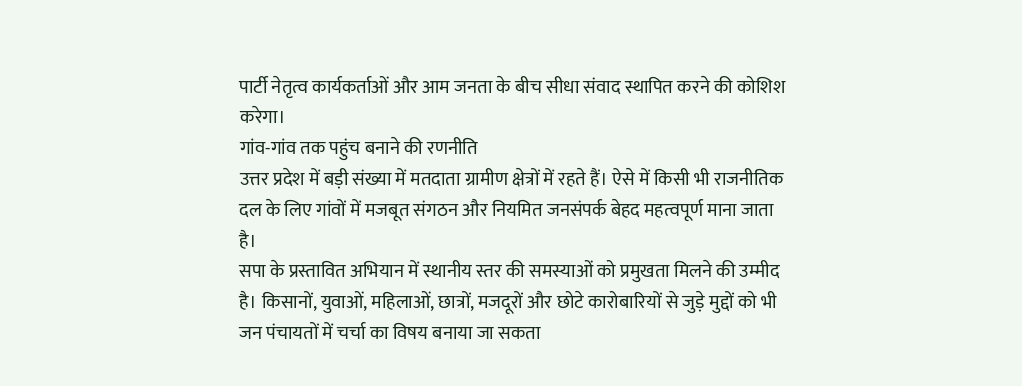पार्टी नेतृत्व कार्यकर्ताओं और आम जनता के बीच सीधा संवाद स्थापित करने की कोशिश करेगा।
गांव-गांव तक पहुंच बनाने की रणनीति
उत्तर प्रदेश में बड़ी संख्या में मतदाता ग्रामीण क्षेत्रों में रहते हैं। ऐसे में किसी भी राजनीतिक दल के लिए गांवों में मजबूत संगठन और नियमित जनसंपर्क बेहद महत्वपूर्ण माना जाता है।
सपा के प्रस्तावित अभियान में स्थानीय स्तर की समस्याओं को प्रमुखता मिलने की उम्मीद है। किसानों, युवाओं, महिलाओं, छात्रों, मजदूरों और छोटे कारोबारियों से जुड़े मुद्दों को भी जन पंचायतों में चर्चा का विषय बनाया जा सकता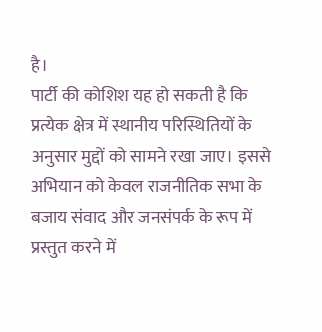है।
पार्टी की कोशिश यह हो सकती है कि प्रत्येक क्षेत्र में स्थानीय परिस्थितियों के अनुसार मुद्दों को सामने रखा जाए। इससे अभियान को केवल राजनीतिक सभा के बजाय संवाद और जनसंपर्क के रूप में प्रस्तुत करने में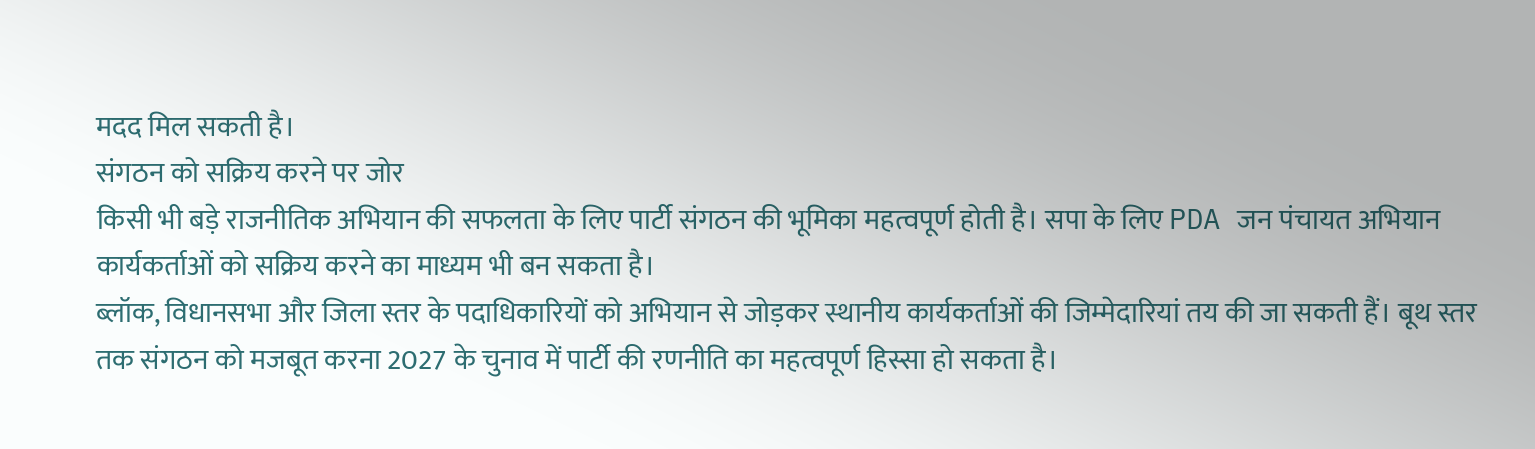मदद मिल सकती है।
संगठन को सक्रिय करने पर जोर
किसी भी बड़े राजनीतिक अभियान की सफलता के लिए पार्टी संगठन की भूमिका महत्वपूर्ण होती है। सपा के लिए PDA जन पंचायत अभियान कार्यकर्ताओं को सक्रिय करने का माध्यम भी बन सकता है।
ब्लॉक, विधानसभा और जिला स्तर के पदाधिकारियों को अभियान से जोड़कर स्थानीय कार्यकर्ताओं की जिम्मेदारियां तय की जा सकती हैं। बूथ स्तर तक संगठन को मजबूत करना 2027 के चुनाव में पार्टी की रणनीति का महत्वपूर्ण हिस्सा हो सकता है।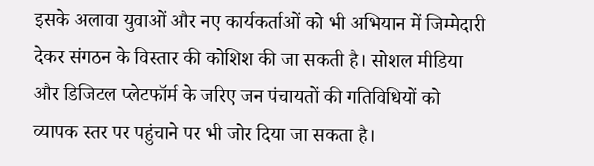इसके अलावा युवाओं और नए कार्यकर्ताओं को भी अभियान में जिम्मेदारी देकर संगठन के विस्तार की कोशिश की जा सकती है। सोशल मीडिया और डिजिटल प्लेटफॉर्म के जरिए जन पंचायतों की गतिविधियों को व्यापक स्तर पर पहुंचाने पर भी जोर दिया जा सकता है।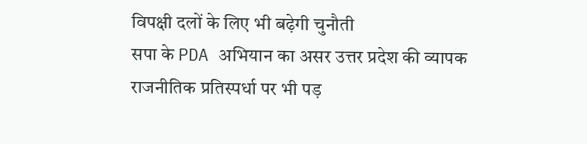विपक्षी दलों के लिए भी बढ़ेगी चुनौती
सपा के PDA अभियान का असर उत्तर प्रदेश की व्यापक राजनीतिक प्रतिस्पर्धा पर भी पड़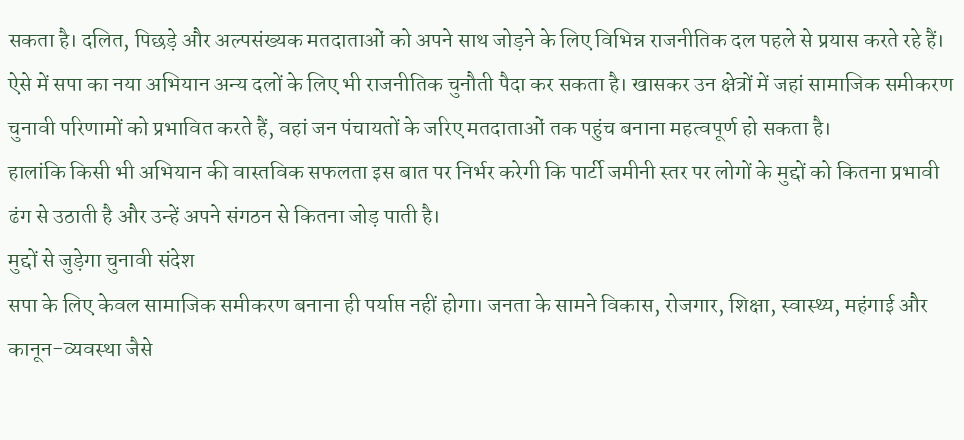सकता है। दलित, पिछड़े और अल्पसंख्यक मतदाताओं को अपने साथ जोड़ने के लिए विभिन्न राजनीतिक दल पहले से प्रयास करते रहे हैं।
ऐसे में सपा का नया अभियान अन्य दलों के लिए भी राजनीतिक चुनौती पैदा कर सकता है। खासकर उन क्षेत्रों में जहां सामाजिक समीकरण चुनावी परिणामों को प्रभावित करते हैं, वहां जन पंचायतों के जरिए मतदाताओं तक पहुंच बनाना महत्वपूर्ण हो सकता है।
हालांकि किसी भी अभियान की वास्तविक सफलता इस बात पर निर्भर करेगी कि पार्टी जमीनी स्तर पर लोगों के मुद्दों को कितना प्रभावी ढंग से उठाती है और उन्हें अपने संगठन से कितना जोड़ पाती है।
मुद्दों से जुड़ेगा चुनावी संदेश
सपा के लिए केवल सामाजिक समीकरण बनाना ही पर्याप्त नहीं होगा। जनता के सामने विकास, रोजगार, शिक्षा, स्वास्थ्य, महंगाई और कानून-व्यवस्था जैसे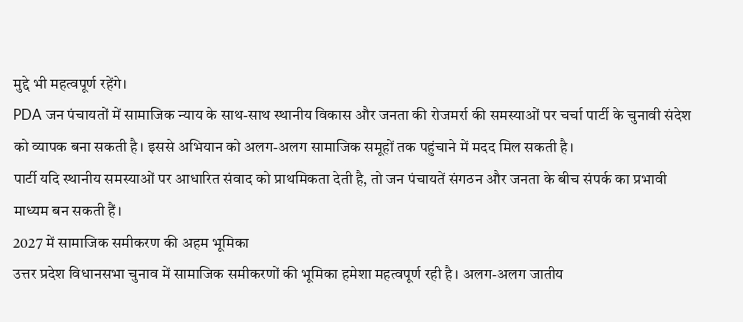मुद्दे भी महत्वपूर्ण रहेंगे।
PDA जन पंचायतों में सामाजिक न्याय के साथ-साथ स्थानीय विकास और जनता की रोजमर्रा की समस्याओं पर चर्चा पार्टी के चुनावी संदेश को व्यापक बना सकती है। इससे अभियान को अलग-अलग सामाजिक समूहों तक पहुंचाने में मदद मिल सकती है।
पार्टी यदि स्थानीय समस्याओं पर आधारित संवाद को प्राथमिकता देती है, तो जन पंचायतें संगठन और जनता के बीच संपर्क का प्रभावी माध्यम बन सकती हैं।
2027 में सामाजिक समीकरण की अहम भूमिका
उत्तर प्रदेश विधानसभा चुनाव में सामाजिक समीकरणों की भूमिका हमेशा महत्वपूर्ण रही है। अलग-अलग जातीय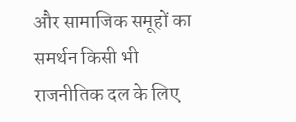और सामाजिक समूहों का समर्थन किसी भी राजनीतिक दल के लिए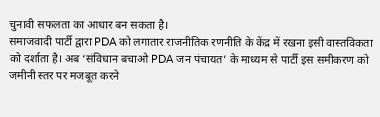चुनावी सफलता का आधार बन सकता है।
समाजवादी पार्टी द्वारा PDA को लगातार राजनीतिक रणनीति के केंद्र में रखना इसी वास्तविकता को दर्शाता है। अब ‘संविधान बचाओ PDA जन पंचायत’ के माध्यम से पार्टी इस समीकरण को जमीनी स्तर पर मजबूत करने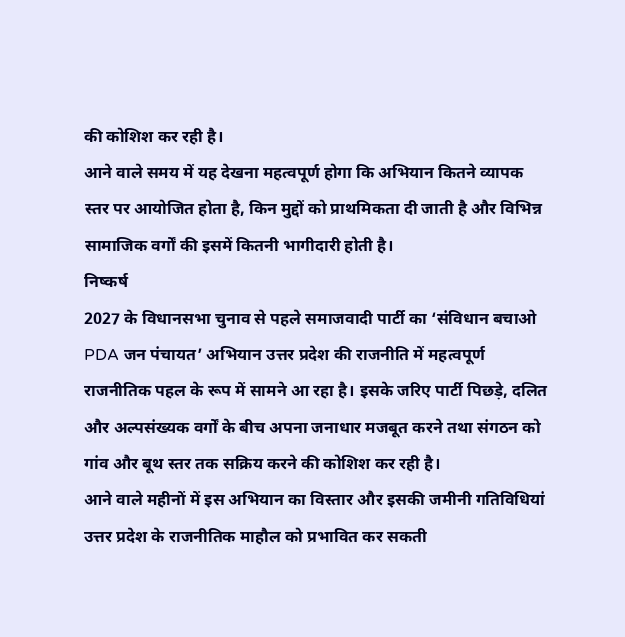की कोशिश कर रही है।
आने वाले समय में यह देखना महत्वपूर्ण होगा कि अभियान कितने व्यापक स्तर पर आयोजित होता है, किन मुद्दों को प्राथमिकता दी जाती है और विभिन्न सामाजिक वर्गों की इसमें कितनी भागीदारी होती है।
निष्कर्ष
2027 के विधानसभा चुनाव से पहले समाजवादी पार्टी का ‘संविधान बचाओ PDA जन पंचायत’ अभियान उत्तर प्रदेश की राजनीति में महत्वपूर्ण राजनीतिक पहल के रूप में सामने आ रहा है। इसके जरिए पार्टी पिछड़े, दलित और अल्पसंख्यक वर्गों के बीच अपना जनाधार मजबूत करने तथा संगठन को गांव और बूथ स्तर तक सक्रिय करने की कोशिश कर रही है।
आने वाले महीनों में इस अभियान का विस्तार और इसकी जमीनी गतिविधियां उत्तर प्रदेश के राजनीतिक माहौल को प्रभावित कर सकती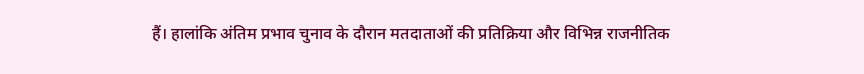हैं। हालांकि अंतिम प्रभाव चुनाव के दौरान मतदाताओं की प्रतिक्रिया और विभिन्न राजनीतिक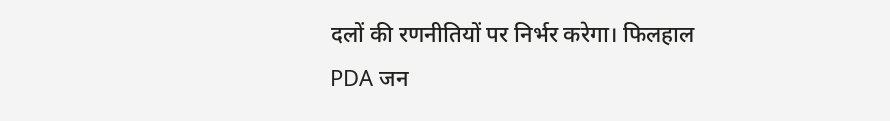दलों की रणनीतियों पर निर्भर करेगा। फिलहाल PDA जन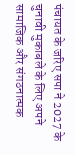पंचायत के जरिए सपा ने 2027 के चुनावी मुकाबले के लिए अपने सामाजिक और संगठनात्मक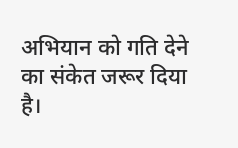अभियान को गति देने का संकेत जरूर दिया है।